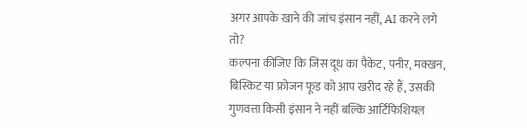अगर आपके खाने की जांच इंसान नहीं, AI करने लगे तो?
कल्पना कीजिए कि जिस दूध का पैकेट, पनीर, मक्खन, बिस्किट या फ्रोजन फूड को आप खरीद रहे हैं, उसकी गुणवत्ता किसी इंसान ने नहीं बल्कि आर्टिफिशियल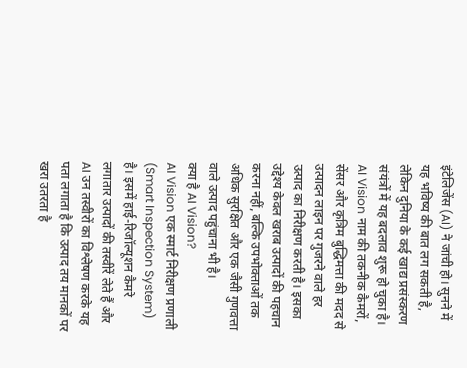इंटेलिजेंस (AI) ने जांची हो। सुनने में यह भविष्य की बात लग सकती है, लेकिन दुनिया के कई खाद्य प्रसंस्करण संयंत्रों में यह बदलाव शुरू हो चुका है।
AI Vision नाम की तकनीक कैमरों, सेंसर और कृत्रिम बुद्धिमत्ता की मदद से उत्पादन लाइन पर गुजरने वाले हर उत्पाद का निरीक्षण करती है। इसका उद्देश्य केवल खराब उत्पादों की पहचान करना नहीं, बल्कि उपभोक्ताओं तक अधिक सुरक्षित और एक जैसी गुणवत्ता वाले उत्पाद पहुंचाना भी है।
क्या है AI Vision?
AI Vision एक स्मार्ट निरीक्षण प्रणाली (Smart Inspection System) है। इसमें हाई-रिजॉल्यूशन कैमरे लगातार उत्पादों की तस्वीरें लेते हैं और AI उन तस्वीरों का विश्लेषण करके यह पता लगाता है कि उत्पाद तय मानकों पर खरा उतरता है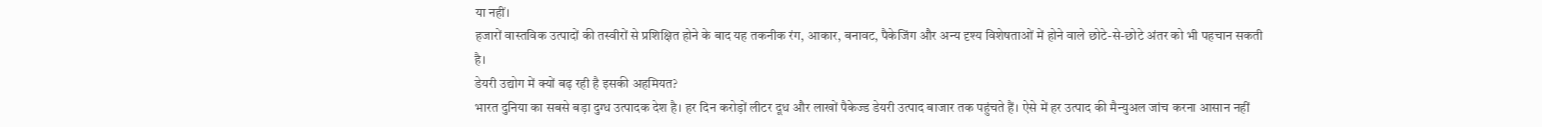या नहीं।
हजारों वास्तविक उत्पादों की तस्वीरों से प्रशिक्षित होने के बाद यह तकनीक रंग, आकार, बनावट, पैकेजिंग और अन्य दृश्य विशेषताओं में होने वाले छोटे-से-छोटे अंतर को भी पहचान सकती है।
डेयरी उद्योग में क्यों बढ़ रही है इसकी अहमियत?
भारत दुनिया का सबसे बड़ा दुग्ध उत्पादक देश है। हर दिन करोड़ों लीटर दूध और लाखों पैकेज्ड डेयरी उत्पाद बाजार तक पहुंचते हैं। ऐसे में हर उत्पाद की मैन्युअल जांच करना आसान नहीं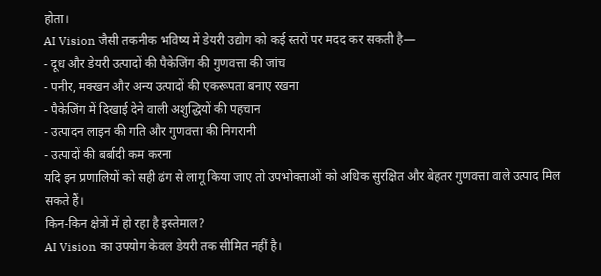होता।
AI Vision जैसी तकनीक भविष्य में डेयरी उद्योग को कई स्तरों पर मदद कर सकती है—
- दूध और डेयरी उत्पादों की पैकेजिंग की गुणवत्ता की जांच
- पनीर, मक्खन और अन्य उत्पादों की एकरूपता बनाए रखना
- पैकेजिंग में दिखाई देने वाली अशुद्धियों की पहचान
- उत्पादन लाइन की गति और गुणवत्ता की निगरानी
- उत्पादों की बर्बादी कम करना
यदि इन प्रणालियों को सही ढंग से लागू किया जाए तो उपभोक्ताओं को अधिक सुरक्षित और बेहतर गुणवत्ता वाले उत्पाद मिल सकते हैं।
किन-किन क्षेत्रों में हो रहा है इस्तेमाल?
AI Vision का उपयोग केवल डेयरी तक सीमित नहीं है।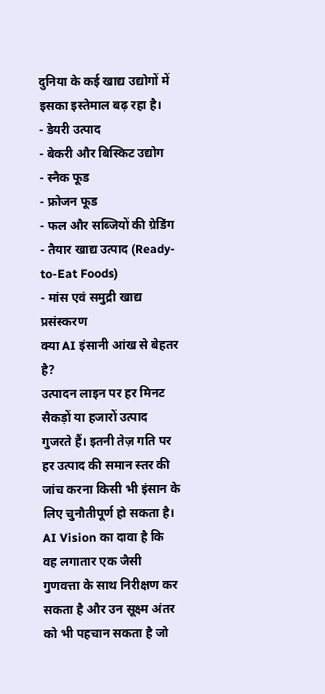दुनिया के कई खाद्य उद्योगों में इसका इस्तेमाल बढ़ रहा है।
- डेयरी उत्पाद
- बेकरी और बिस्किट उद्योग
- स्नैक फूड
- फ्रोजन फूड
- फल और सब्जियों की ग्रेडिंग
- तैयार खाद्य उत्पाद (Ready-to-Eat Foods)
- मांस एवं समुद्री खाद्य प्रसंस्करण
क्या AI इंसानी आंख से बेहतर है?
उत्पादन लाइन पर हर मिनट सैकड़ों या हजारों उत्पाद गुजरते हैं। इतनी तेज़ गति पर हर उत्पाद की समान स्तर की जांच करना किसी भी इंसान के लिए चुनौतीपूर्ण हो सकता है।
AI Vision का दावा है कि वह लगातार एक जैसी गुणवत्ता के साथ निरीक्षण कर सकता है और उन सूक्ष्म अंतर को भी पहचान सकता है जो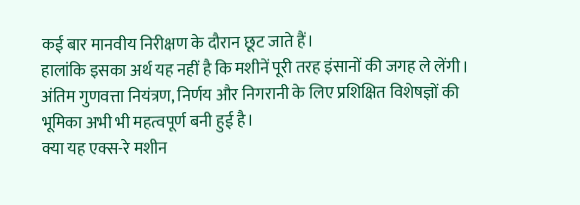कई बार मानवीय निरीक्षण के दौरान छूट जाते हैं।
हालांकि इसका अर्थ यह नहीं है कि मशीनें पूरी तरह इंसानों की जगह ले लेंगी। अंतिम गुणवत्ता नियंत्रण, निर्णय और निगरानी के लिए प्रशिक्षित विशेषज्ञों की भूमिका अभी भी महत्वपूर्ण बनी हुई है।
क्या यह एक्स-रे मशीन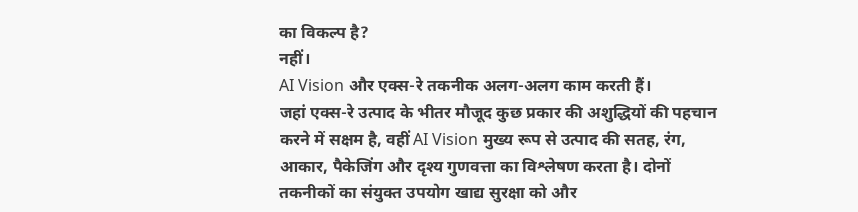का विकल्प है?
नहीं।
AI Vision और एक्स-रे तकनीक अलग-अलग काम करती हैं।
जहां एक्स-रे उत्पाद के भीतर मौजूद कुछ प्रकार की अशुद्धियों की पहचान करने में सक्षम है, वहीं AI Vision मुख्य रूप से उत्पाद की सतह, रंग, आकार, पैकेजिंग और दृश्य गुणवत्ता का विश्लेषण करता है। दोनों तकनीकों का संयुक्त उपयोग खाद्य सुरक्षा को और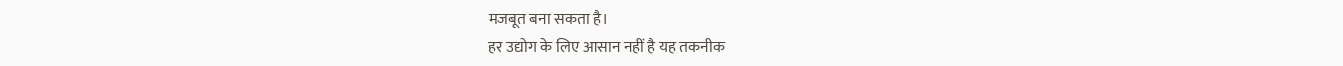मजबूत बना सकता है।
हर उद्योग के लिए आसान नहीं है यह तकनीक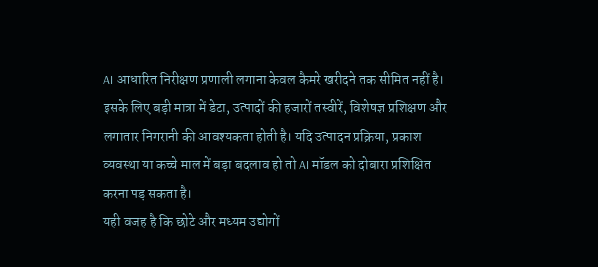AI आधारित निरीक्षण प्रणाली लगाना केवल कैमरे खरीदने तक सीमित नहीं है।
इसके लिए बड़ी मात्रा में डेटा, उत्पादों की हजारों तस्वीरें, विशेषज्ञ प्रशिक्षण और लगातार निगरानी की आवश्यकता होती है। यदि उत्पादन प्रक्रिया, प्रकाश व्यवस्था या कच्चे माल में बड़ा बदलाव हो तो AI मॉडल को दोबारा प्रशिक्षित करना पड़ सकता है।
यही वजह है कि छोटे और मध्यम उद्योगों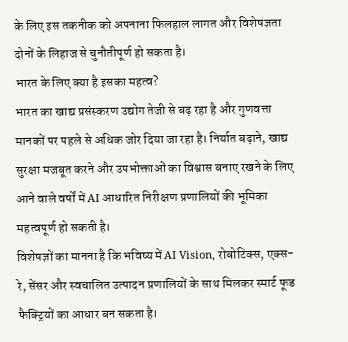के लिए इस तकनीक को अपनाना फिलहाल लागत और विशेषज्ञता दोनों के लिहाज से चुनौतीपूर्ण हो सकता है।
भारत के लिए क्या है इसका महत्व?
भारत का खाद्य प्रसंस्करण उद्योग तेजी से बढ़ रहा है और गुणवत्ता मानकों पर पहले से अधिक जोर दिया जा रहा है। निर्यात बढ़ाने, खाद्य सुरक्षा मजबूत करने और उपभोक्ताओं का विश्वास बनाए रखने के लिए आने वाले वर्षों में AI आधारित निरीक्षण प्रणालियों की भूमिका महत्वपूर्ण हो सकती है।
विशेषज्ञों का मानना है कि भविष्य में AI Vision, रोबोटिक्स, एक्स-रे, सेंसर और स्वचालित उत्पादन प्रणालियों के साथ मिलकर स्मार्ट फूड फैक्ट्रियों का आधार बन सकता है।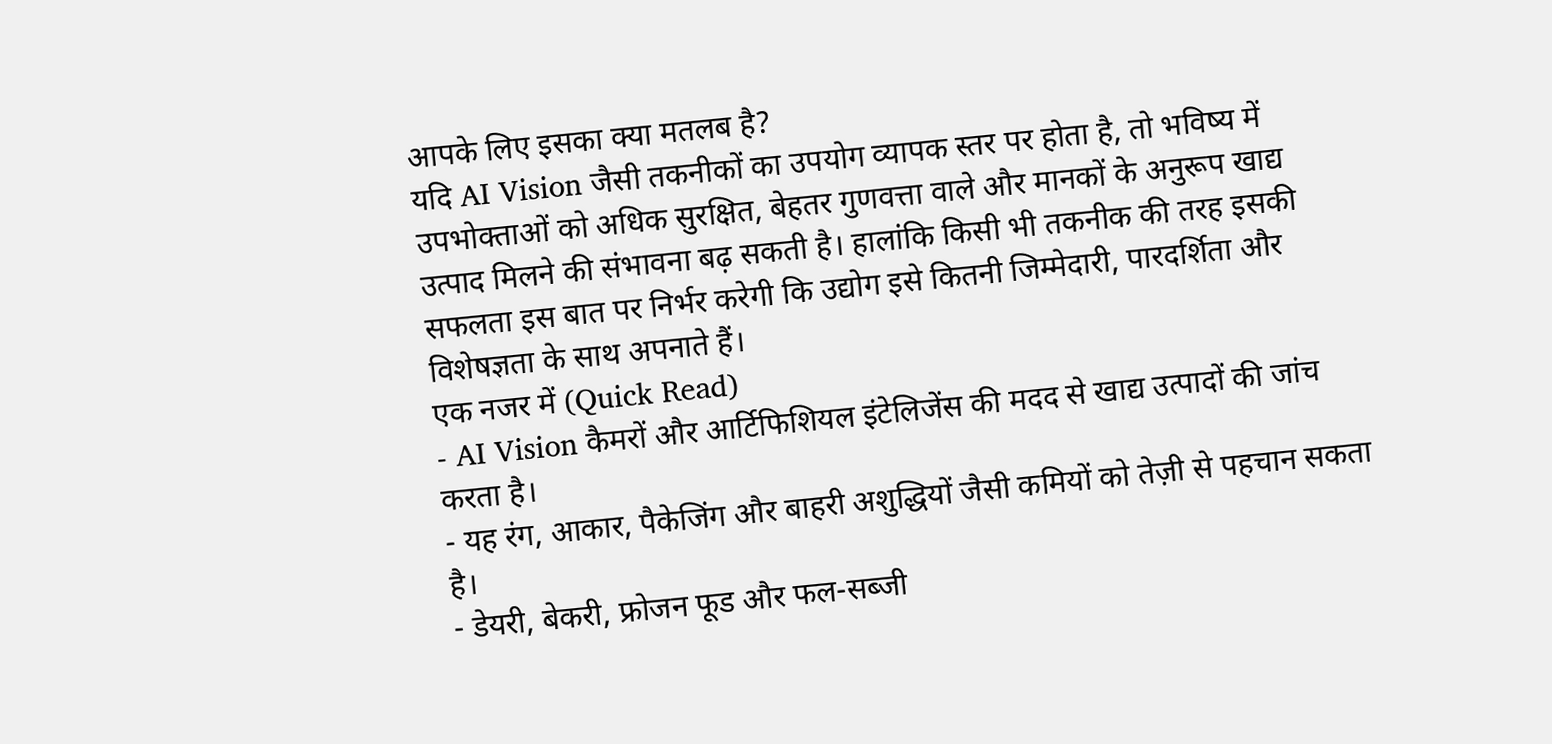आपके लिए इसका क्या मतलब है?
यदि AI Vision जैसी तकनीकों का उपयोग व्यापक स्तर पर होता है, तो भविष्य में उपभोक्ताओं को अधिक सुरक्षित, बेहतर गुणवत्ता वाले और मानकों के अनुरूप खाद्य उत्पाद मिलने की संभावना बढ़ सकती है। हालांकि किसी भी तकनीक की तरह इसकी सफलता इस बात पर निर्भर करेगी कि उद्योग इसे कितनी जिम्मेदारी, पारदर्शिता और विशेषज्ञता के साथ अपनाते हैं।
एक नजर में (Quick Read)
- AI Vision कैमरों और आर्टिफिशियल इंटेलिजेंस की मदद से खाद्य उत्पादों की जांच करता है।
- यह रंग, आकार, पैकेजिंग और बाहरी अशुद्धियों जैसी कमियों को तेज़ी से पहचान सकता है।
- डेयरी, बेकरी, फ्रोजन फूड और फल-सब्जी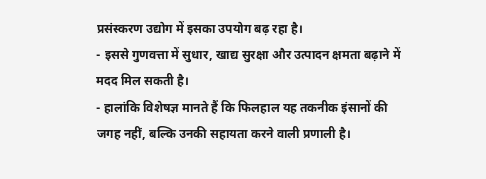प्रसंस्करण उद्योग में इसका उपयोग बढ़ रहा है।
- इससे गुणवत्ता में सुधार, खाद्य सुरक्षा और उत्पादन क्षमता बढ़ाने में मदद मिल सकती है।
- हालांकि विशेषज्ञ मानते हैं कि फिलहाल यह तकनीक इंसानों की जगह नहीं, बल्कि उनकी सहायता करने वाली प्रणाली है।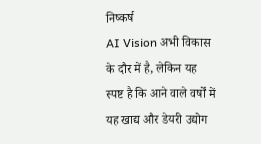निष्कर्ष
AI Vision अभी विकास के दौर में है, लेकिन यह स्पष्ट है कि आने वाले वर्षों में यह खाद्य और डेयरी उद्योग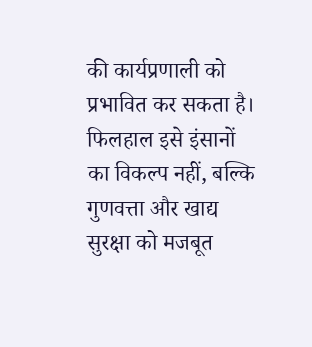की कार्यप्रणाली को प्रभावित कर सकता है। फिलहाल इसे इंसानों का विकल्प नहीं, बल्कि गुणवत्ता और खाद्य सुरक्षा को मजबूत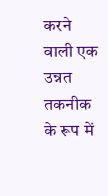करने वाली एक उन्नत तकनीक के रूप में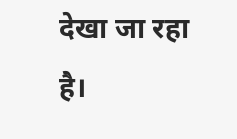देखा जा रहा है।